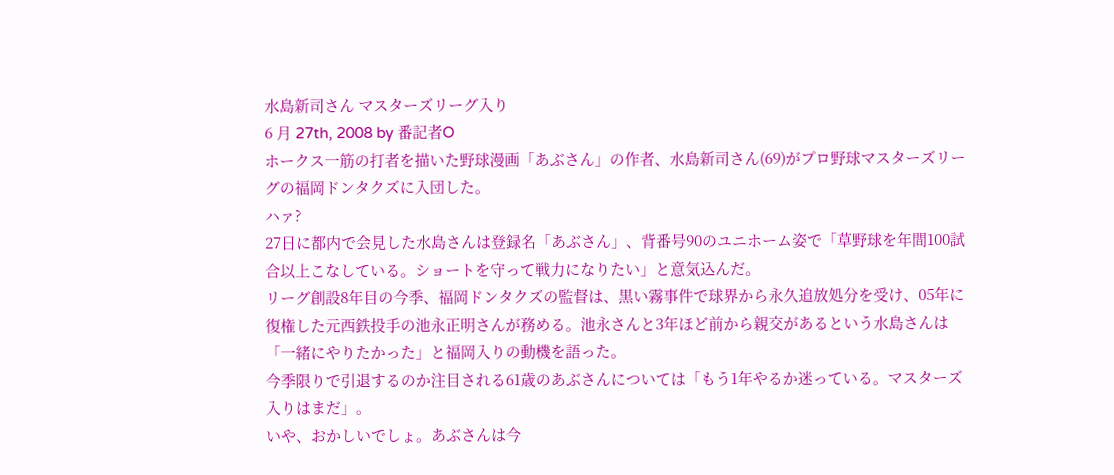水島新司さん マスターズリーグ入り
6 月 27th, 2008 by 番記者O
ホークス一筋の打者を描いた野球漫画「あぶさん」の作者、水島新司さん(69)がプロ野球マスターズリーグの福岡ドンタクズに入団した。
ハァ?
27日に都内で会見した水島さんは登録名「あぶさん」、背番号90のユニホーム姿で「草野球を年間100試合以上こなしている。ショートを守って戦力になりたい」と意気込んだ。
リーグ創設8年目の今季、福岡ドンタクズの監督は、黒い霧事件で球界から永久追放処分を受け、05年に復権した元西鉄投手の池永正明さんが務める。池永さんと3年ほど前から親交があるという水島さんは「一緒にやりたかった」と福岡入りの動機を語った。
今季限りで引退するのか注目される61歳のあぶさんについては「もう1年やるか迷っている。マスターズ入りはまだ」。
いや、おかしいでしょ。あぶさんは今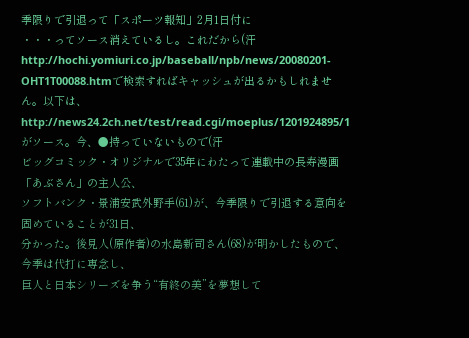季限りで引退って「スポーツ報知」2月1日付に
・・・ってソース消えているし。これだから(汗
http://hochi.yomiuri.co.jp/baseball/npb/news/20080201-OHT1T00088.htmで検索すればキャッシュが出るかもしれません。以下は、http://news24.2ch.net/test/read.cgi/moeplus/1201924895/1がソース。今、●持っていないもので(汗
ビッグコミック・オリジナルで35年にわたって連載中の長寿漫画「あぶさん」の主人公、
ソフトバンク・景浦安武外野手(61)が、今季限りで引退する意向を固めていることが31日、
分かった。後見人(原作者)の水島新司さん(68)が明かしたもので、今季は代打に専念し、
巨人と日本シリーズを争う“有終の美”を夢想して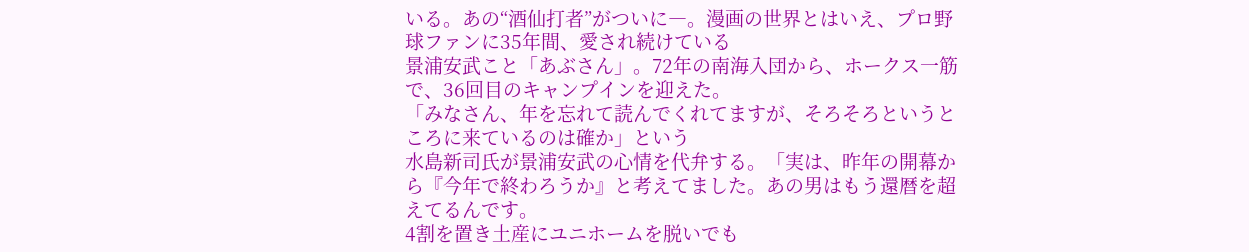いる。あの“酒仙打者”がついに―。漫画の世界とはいえ、プロ野球ファンに35年間、愛され続けている
景浦安武こと「あぶさん」。72年の南海入団から、ホークス一筋で、36回目のキャンプインを迎えた。
「みなさん、年を忘れて読んでくれてますが、そろそろというところに来ているのは確か」という
水島新司氏が景浦安武の心情を代弁する。「実は、昨年の開幕から『今年で終わろうか』と考えてました。あの男はもう還暦を超えてるんです。
4割を置き土産にユニホームを脱いでも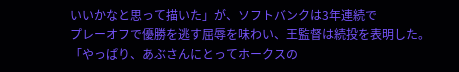いいかなと思って描いた」が、ソフトバンクは3年連続で
プレーオフで優勝を逃す屈辱を味わい、王監督は続投を表明した。「やっぱり、あぶさんにとってホークスの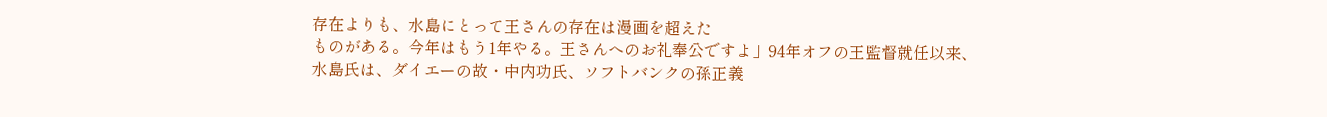存在よりも、水島にとって王さんの存在は漫画を超えた
ものがある。今年はもう1年やる。王さんへのお礼奉公ですよ」94年オフの王監督就任以来、
水島氏は、ダイエーの故・中内功氏、ソフトバンクの孫正義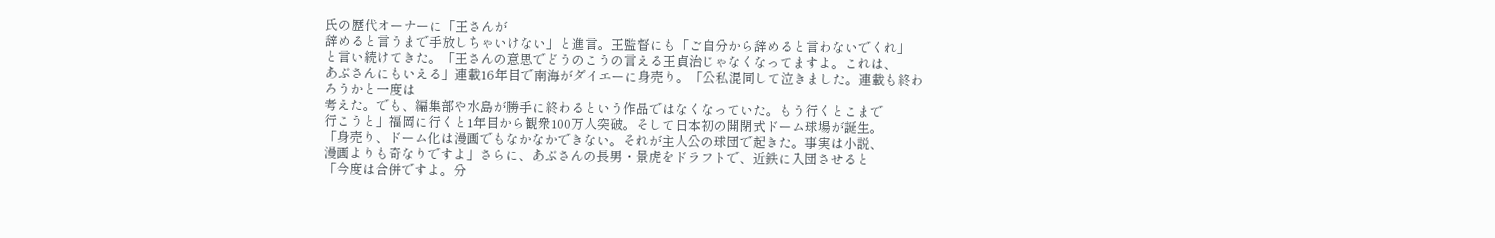氏の歴代オーナーに「王さんが
辞めると言うまで手放しちゃいけない」と進言。王監督にも「ご自分から辞めると言わないでくれ」
と言い続けてきた。「王さんの意思でどうのこうの言える王貞治じゃなくなってますよ。これは、
あぶさんにもいえる」連載16年目で南海がダイエーに身売り。「公私混同して泣きました。連載も終わろうかと一度は
考えた。でも、編集部や水島が勝手に終わるという作品ではなくなっていた。もう行くとこまで
行こうと」福岡に行くと1年目から観衆100万人突破。そして日本初の開閉式ドーム球場が誕生。
「身売り、ドーム化は漫画でもなかなかできない。それが主人公の球団で起きた。事実は小説、
漫画よりも奇なりですよ」さらに、あぶさんの長男・景虎をドラフトで、近鉄に入団させると
「今度は合併ですよ。分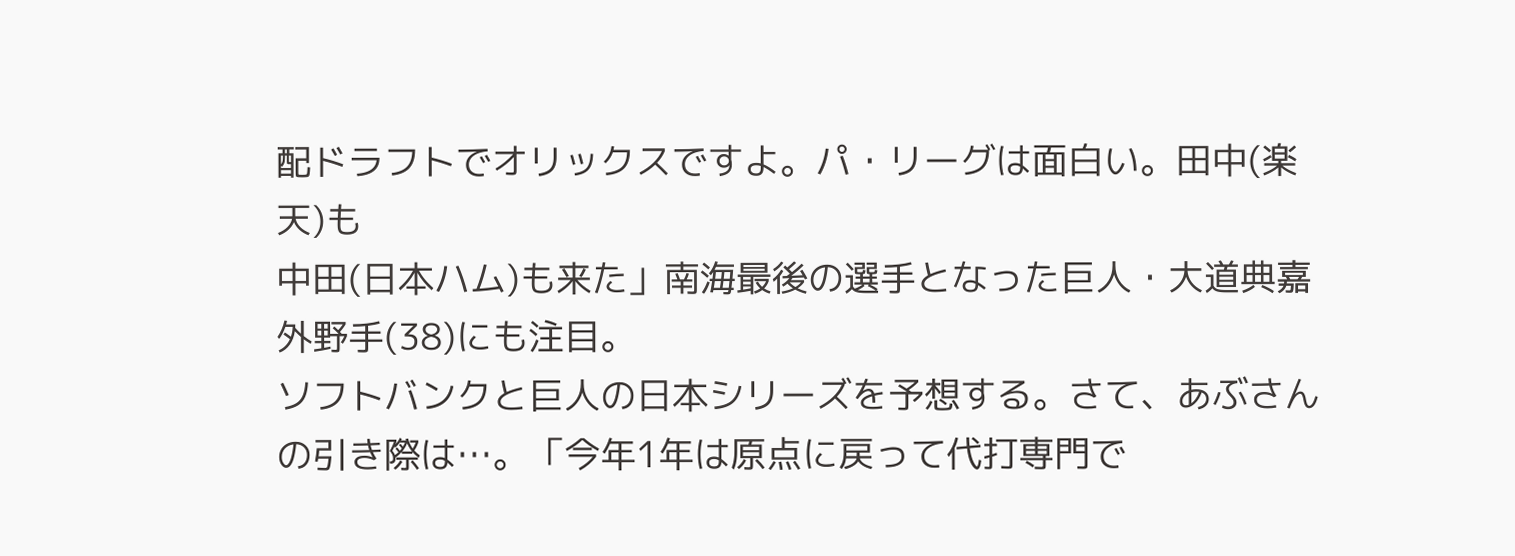配ドラフトでオリックスですよ。パ・リーグは面白い。田中(楽天)も
中田(日本ハム)も来た」南海最後の選手となった巨人・大道典嘉外野手(38)にも注目。
ソフトバンクと巨人の日本シリーズを予想する。さて、あぶさんの引き際は…。「今年1年は原点に戻って代打専門で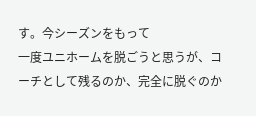す。今シーズンをもって
一度ユニホームを脱ごうと思うが、コーチとして残るのか、完全に脱ぐのか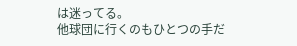は迷ってる。
他球団に行くのもひとつの手だ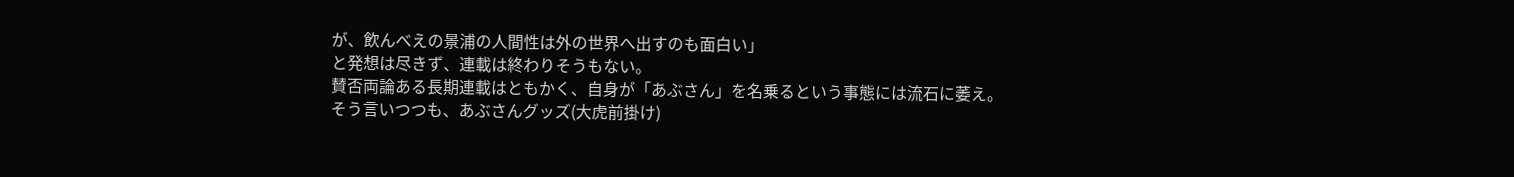が、飲んべえの景浦の人間性は外の世界へ出すのも面白い」
と発想は尽きず、連載は終わりそうもない。
賛否両論ある長期連載はともかく、自身が「あぶさん」を名乗るという事態には流石に萎え。
そう言いつつも、あぶさんグッズ(大虎前掛け)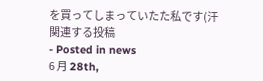を買ってしまっていたた私です(汗
関連する投稿
- Posted in news
6 月 28th,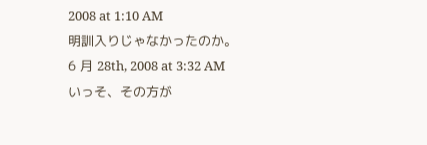2008 at 1:10 AM
明訓入りじゃなかったのか。
6 月 28th, 2008 at 3:32 AM
いっそ、その方が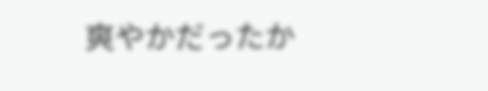爽やかだったか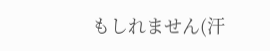もしれません(汗